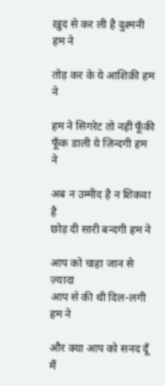ख़ुद से कर ली है दुश्मनी हम ने

तोड़ कर के ये आशिक़ी हम ने

हम ने सिगरेट तो नहीं फूँकी
फूँक डाली ये ज़िन्दगी हम ने

अब न उम्मीद है न शिकवा है
छोड़ दी सारी बन्दगी हम ने

आप को चाहा जान से ज़्यादा
आप से की थी दिल-लगी हम ने

और क्या आप को सनद दूँ मैं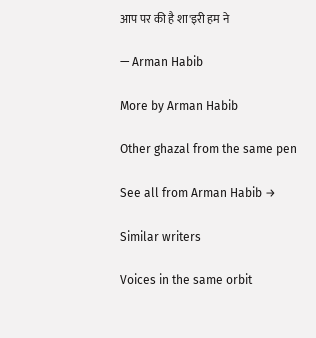आप पर की है शा'इरी हम ने

— Arman Habib

More by Arman Habib

Other ghazal from the same pen

See all from Arman Habib →

Similar writers

Voices in the same orbit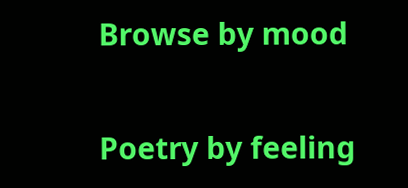Browse by mood

Poetry by feeling